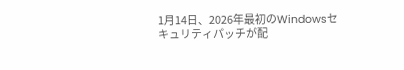1月14日、2026年最初のWindowsセキュリティパッチが配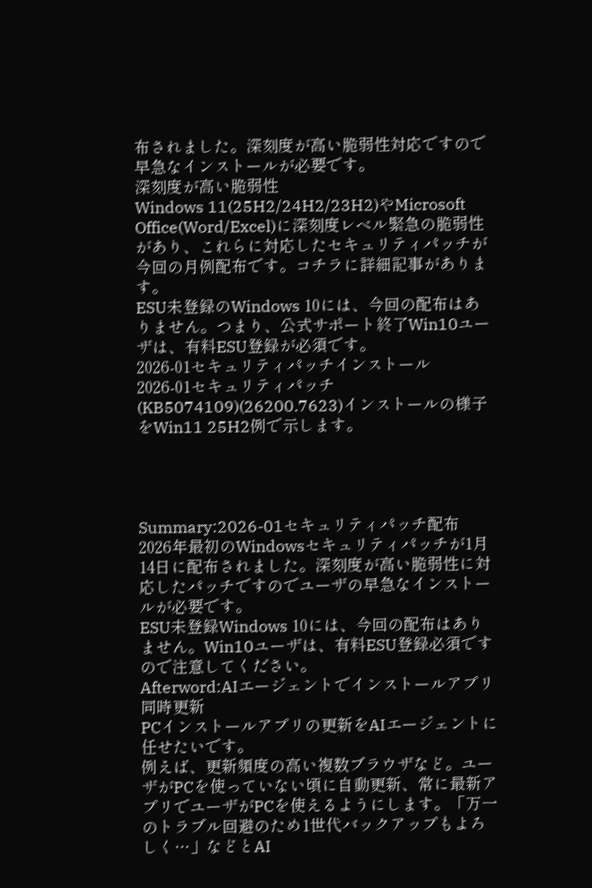布されました。深刻度が高い脆弱性対応ですので早急なインストールが必要です。
深刻度が高い脆弱性
Windows 11(25H2/24H2/23H2)やMicrosoft Office(Word/Excel)に深刻度レベル緊急の脆弱性があり、これらに対応したセキュリティパッチが今回の月例配布です。コチラに詳細記事があります。
ESU未登録のWindows 10には、今回の配布はありません。つまり、公式サポート終了Win10ユーザは、有料ESU登録が必須です。
2026-01セキュリティパッチインストール
2026-01セキュリティパッチ(KB5074109)(26200.7623)インストールの様子をWin11 25H2例で示します。




Summary:2026-01セキュリティパッチ配布
2026年最初のWindowsセキュリティパッチが1月14日に配布されました。深刻度が高い脆弱性に対応したパッチですのでユーザの早急なインストールが必要です。
ESU未登録Windows 10には、今回の配布はありません。Win10ユーザは、有料ESU登録必須ですので注意してください。
Afterword:AIエージェントでインストールアプリ同時更新
PCインストールアプリの更新をAIエージェントに任せたいです。
例えば、更新頻度の高い複数ブラウザなど。ユーザがPCを使っていない頃に自動更新、常に最新アプリでユーザがPCを使えるようにします。「万一のトラブル回避のため1世代バックアップもよろしく…」などとAI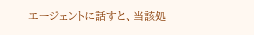エージェントに話すと、当該処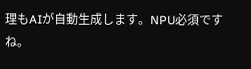理もAIが自動生成します。NPU必須ですね。